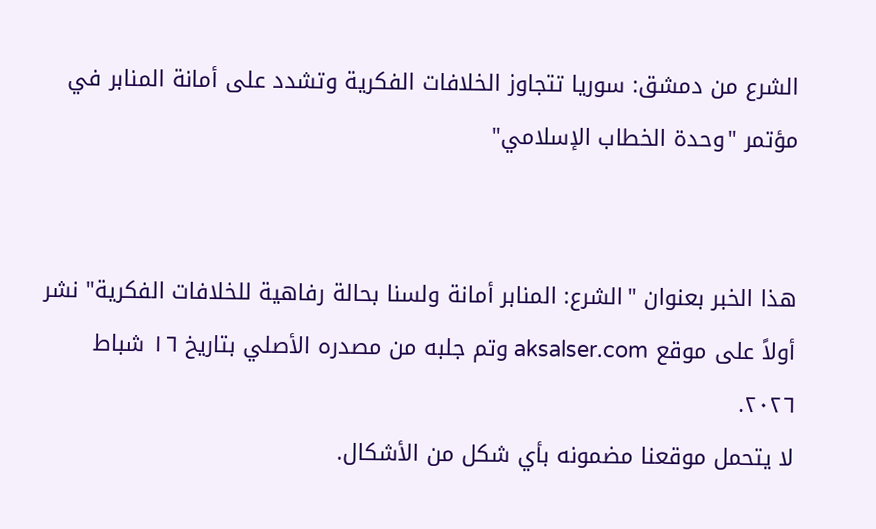الشرع من دمشق: سوريا تتجاوز الخلافات الفكرية وتشدد على أمانة المنابر في مؤتمر "وحدة الخطاب الإسلامي"


هذا الخبر بعنوان "الشرع: المنابر أمانة ولسنا بحالة رفاهية للخلافات الفكرية" نشر أولاً على موقع aksalser.com وتم جلبه من مصدره الأصلي بتاريخ ١٦ شباط ٢٠٢٦.
لا يتحمل موقعنا مضمونه بأي شكل من الأشكال.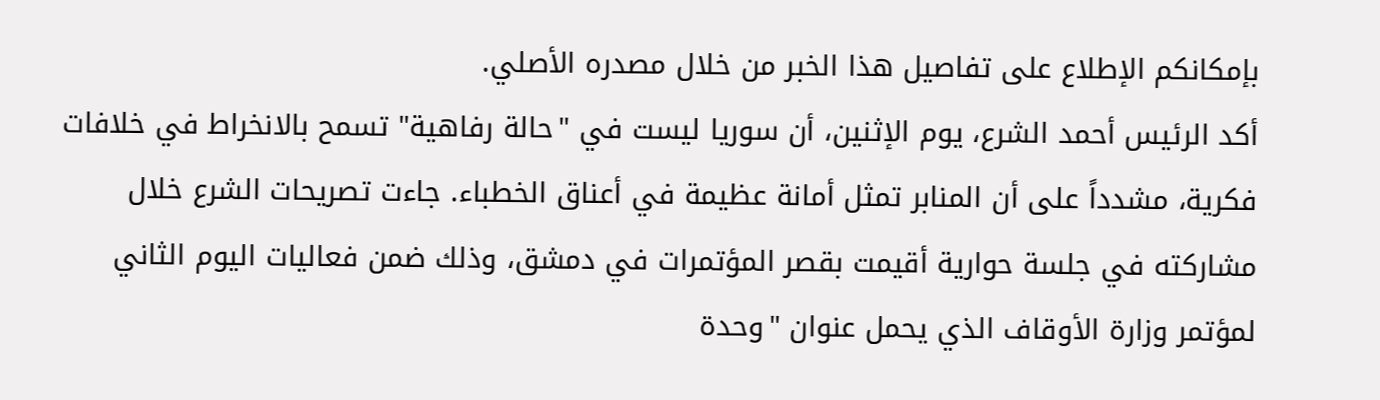بإمكانكم الإطلاع على تفاصيل هذا الخبر من خلال مصدره الأصلي.
أكد الرئيس أحمد الشرع، يوم الإثنين، أن سوريا ليست في "حالة رفاهية" تسمح بالانخراط في خلافات فكرية، مشدداً على أن المنابر تمثل أمانة عظيمة في أعناق الخطباء. جاءت تصريحات الشرع خلال مشاركته في جلسة حوارية أقيمت بقصر المؤتمرات في دمشق، وذلك ضمن فعاليات اليوم الثاني لمؤتمر وزارة الأوقاف الذي يحمل عنوان "وحدة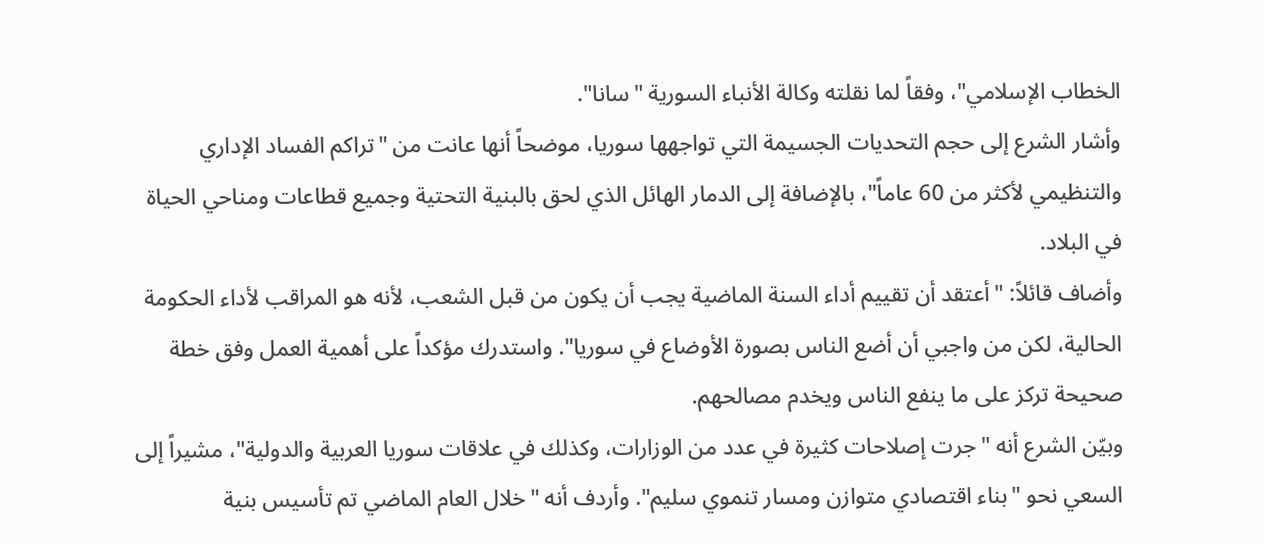الخطاب الإسلامي"، وفقاً لما نقلته وكالة الأنباء السورية "سانا".
وأشار الشرع إلى حجم التحديات الجسيمة التي تواجهها سوريا، موضحاً أنها عانت من "تراكم الفساد الإداري والتنظيمي لأكثر من 60 عاماً"، بالإضافة إلى الدمار الهائل الذي لحق بالبنية التحتية وجميع قطاعات ومناحي الحياة في البلاد.
وأضاف قائلاً: "أعتقد أن تقييم أداء السنة الماضية يجب أن يكون من قبل الشعب، لأنه هو المراقب لأداء الحكومة الحالية، لكن من واجبي أن أضع الناس بصورة الأوضاع في سوريا". واستدرك مؤكداً على أهمية العمل وفق خطة صحيحة تركز على ما ينفع الناس ويخدم مصالحهم.
وبيّن الشرع أنه "جرت إصلاحات كثيرة في عدد من الوزارات، وكذلك في علاقات سوريا العربية والدولية"، مشيراً إلى السعي نحو "بناء اقتصادي متوازن ومسار تنموي سليم". وأردف أنه "خلال العام الماضي تم تأسيس بنية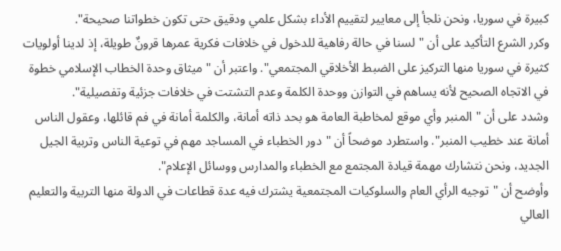كبيرة في سوريا، ونحن نلجأ إلى معايير لتقييم الأداء بشكل علمي ودقيق حتى تكون خطواتنا صحيحة".
وكرر الشرع التأكيد على أن "لسنا في حالة رفاهية للدخول في خلافات فكرية عمرها قرونٌ طويلة، إذ لدينا أولويات كثيرة في سوريا منها التركيز على الضبط الأخلاقي المجتمعي". واعتبر أن "ميثاق وحدة الخطاب الإسلامي خطوة في الاتجاه الصحيح لأنه يساهم في التوازن ووحدة الكلمة وعدم التشتت في خلافات جزئية وتفصيلية".
وشدد على أن "المنبر وأي موقع لمخاطبة العامة هو بحد ذاته أمانة، والكلمة أمانة في فم قائلها، وعقول الناس أمانة عند خطيب المنبر". واستطرد موضحاً أن "دور الخطباء في المساجد مهم في توعية الناس وتربية الجيل الجديد، ونحن نتشارك مهمة قيادة المجتمع مع الخطباء والمدارس ووسائل الإعلام".
وأوضح أن "توجيه الرأي العام والسلوكيات المجتمعية يشترك فيه عدة قطاعات في الدولة منها التربية والتعليم العالي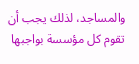والمساجد، لذلك يجب أن تقوم كل مؤسسة بواجبها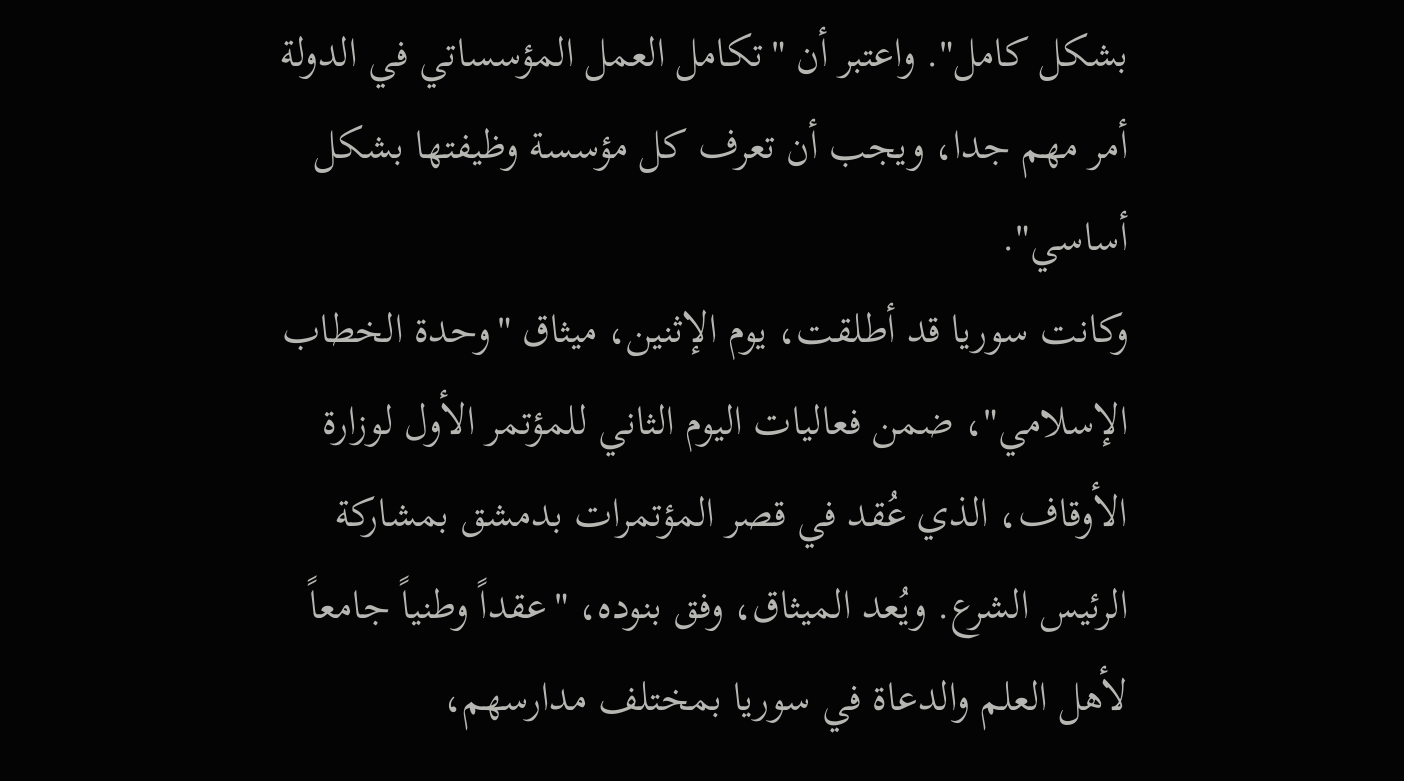بشكل كامل". واعتبر أن "تكامل العمل المؤسساتي في الدولة أمر مهم جدا، ويجب أن تعرف كل مؤسسة وظيفتها بشكل أساسي".
وكانت سوريا قد أطلقت، يوم الإثنين، ميثاق "وحدة الخطاب الإسلامي"، ضمن فعاليات اليوم الثاني للمؤتمر الأول لوزارة الأوقاف، الذي عُقد في قصر المؤتمرات بدمشق بمشاركة الرئيس الشرع. ويُعد الميثاق، وفق بنوده، "عقداً وطنياً جامعاً لأهل العلم والدعاة في سوريا بمختلف مدارسهم،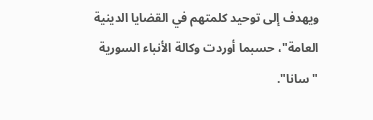ويهدف إلى توحيد كلمتهم في القضايا الدينية العامة"، حسبما أوردت وكالة الأنباء السورية "سانا".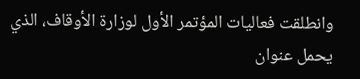وانطلقت فعاليات المؤتمر الأول لوزارة الأوقاف، الذي يحمل عنوان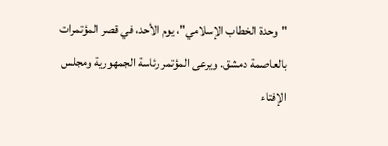"وحدة الخطاب الإسلامي"، يوم الأحد، في قصر المؤتمرات بالعاصمة دمشق. ويرعى المؤتمر رئاسة الجمهورية ومجلس الإفتاء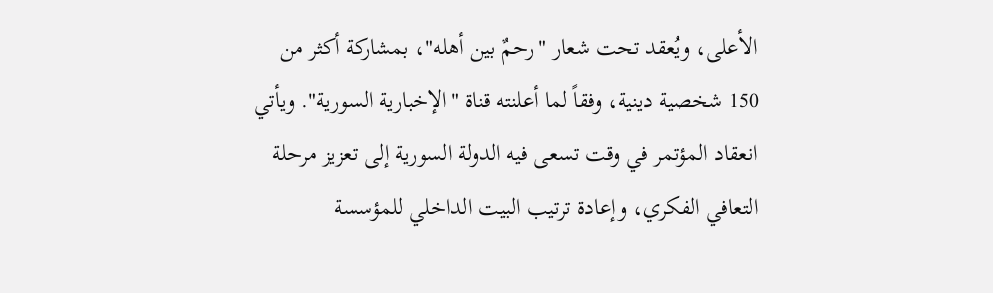الأعلى، ويُعقد تحت شعار "رحمٌ بين أهله"، بمشاركة أكثر من 150 شخصية دينية، وفقاً لما أعلنته قناة "الإخبارية السورية". ويأتي انعقاد المؤتمر في وقت تسعى فيه الدولة السورية إلى تعزيز مرحلة التعافي الفكري، وإعادة ترتيب البيت الداخلي للمؤسسة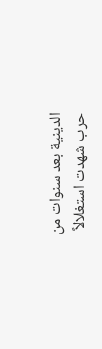الدينية بعد سنوات من حرب شهدت استغلالاً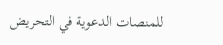للمنصات الدعوية في التحريض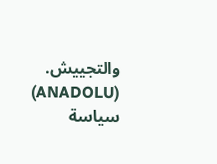والتجييش. (ANADOLU)
سياسة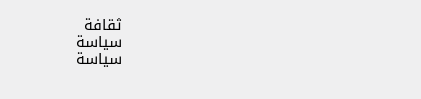ثقافة
سياسة
سياسة